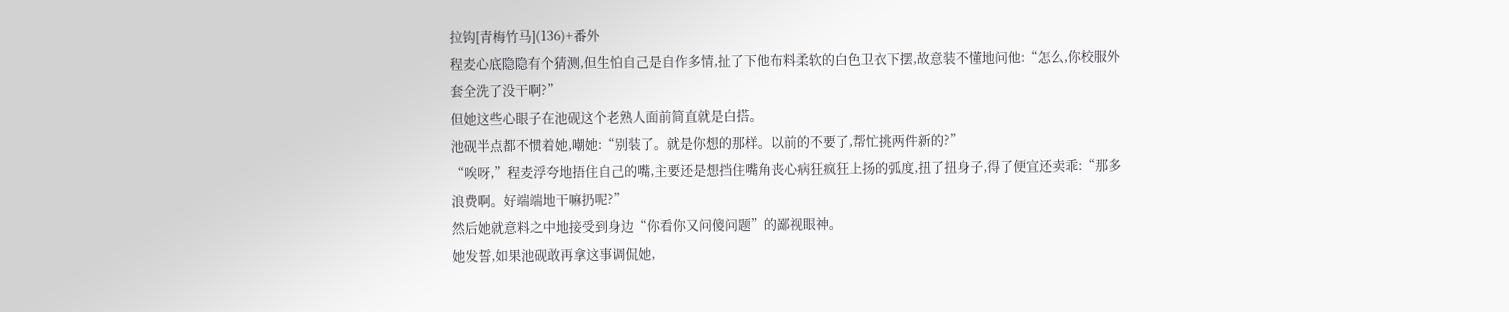拉钩[青梅竹马](136)+番外
程麦心底隐隐有个猜测,但生怕自己是自作多情,扯了下他布料柔软的白色卫衣下摆,故意装不懂地问他:“怎么,你校服外套全洗了没干啊?”
但她这些心眼子在池砚这个老熟人面前简直就是白搭。
池砚半点都不惯着她,嘲她:“别装了。就是你想的那样。以前的不要了,帮忙挑两件新的?”
“唉呀,”程麦浮夸地捂住自己的嘴,主要还是想挡住嘴角丧心病狂疯狂上扬的弧度,扭了扭身子,得了便宜还卖乖:“那多浪费啊。好端端地干嘛扔呢?”
然后她就意料之中地接受到身边“你看你又问傻问题”的鄙视眼神。
她发誓,如果池砚敢再拿这事调侃她,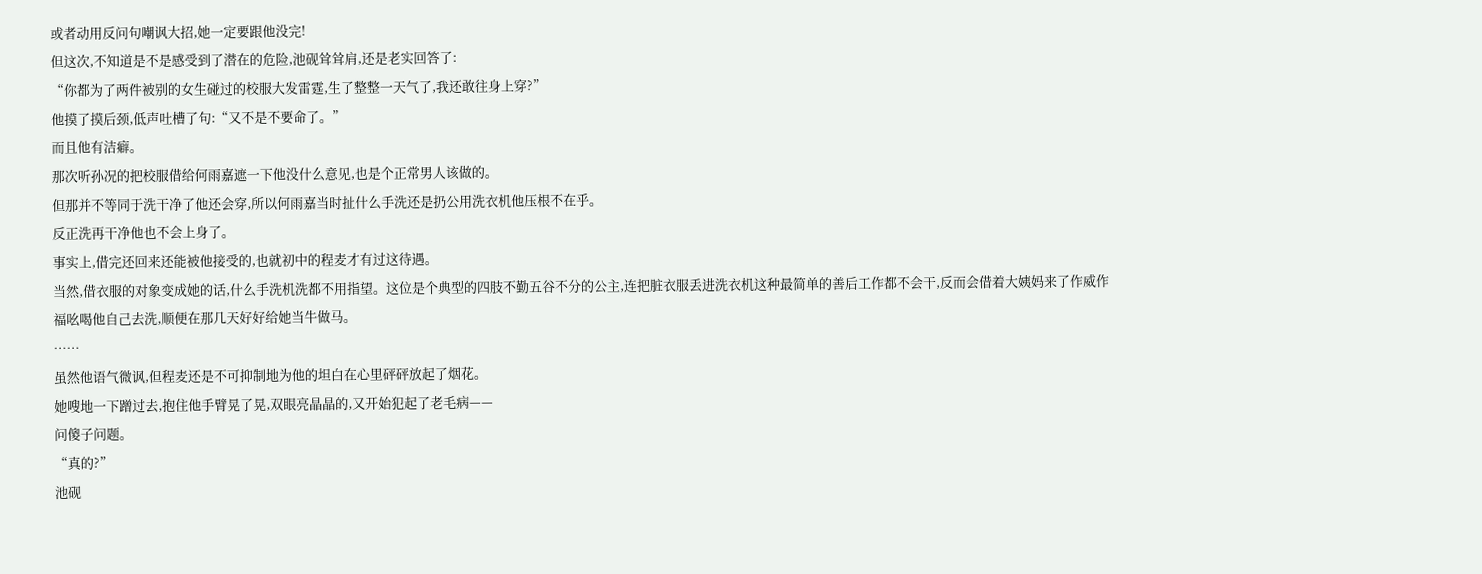或者动用反问句嘲讽大招,她一定要跟他没完!
但这次,不知道是不是感受到了潜在的危险,池砚耸耸肩,还是老实回答了:
“你都为了两件被别的女生碰过的校服大发雷霆,生了整整一天气了,我还敢往身上穿?”
他摸了摸后颈,低声吐槽了句:“又不是不要命了。”
而且他有洁癖。
那次听孙况的把校服借给何雨嘉遮一下他没什么意见,也是个正常男人该做的。
但那并不等同于洗干净了他还会穿,所以何雨嘉当时扯什么手洗还是扔公用洗衣机他压根不在乎。
反正洗再干净他也不会上身了。
事实上,借完还回来还能被他接受的,也就初中的程麦才有过这待遇。
当然,借衣服的对象变成她的话,什么手洗机洗都不用指望。这位是个典型的四肢不勤五谷不分的公主,连把脏衣服丢进洗衣机这种最简单的善后工作都不会干,反而会借着大姨妈来了作威作福吆喝他自己去洗,顺便在那几天好好给她当牛做马。
……
虽然他语气微讽,但程麦还是不可抑制地为他的坦白在心里砰砰放起了烟花。
她嗖地一下蹭过去,抱住他手臂晃了晃,双眼亮晶晶的,又开始犯起了老毛病——
问傻子问题。
“真的?”
池砚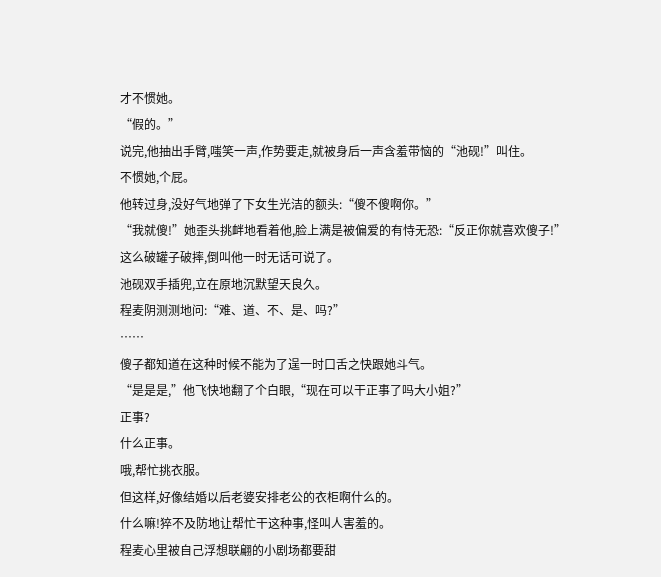才不惯她。
“假的。”
说完,他抽出手臂,嗤笑一声,作势要走,就被身后一声含羞带恼的“池砚!”叫住。
不惯她,个屁。
他转过身,没好气地弹了下女生光洁的额头:“傻不傻啊你。”
“我就傻!”她歪头挑衅地看着他,脸上满是被偏爱的有恃无恐:“反正你就喜欢傻子!”
这么破罐子破摔,倒叫他一时无话可说了。
池砚双手插兜,立在原地沉默望天良久。
程麦阴测测地问:“难、道、不、是、吗?”
……
傻子都知道在这种时候不能为了逞一时口舌之快跟她斗气。
“是是是,”他飞快地翻了个白眼,“现在可以干正事了吗大小姐?”
正事?
什么正事。
哦,帮忙挑衣服。
但这样,好像结婚以后老婆安排老公的衣柜啊什么的。
什么嘛!猝不及防地让帮忙干这种事,怪叫人害羞的。
程麦心里被自己浮想联翩的小剧场都要甜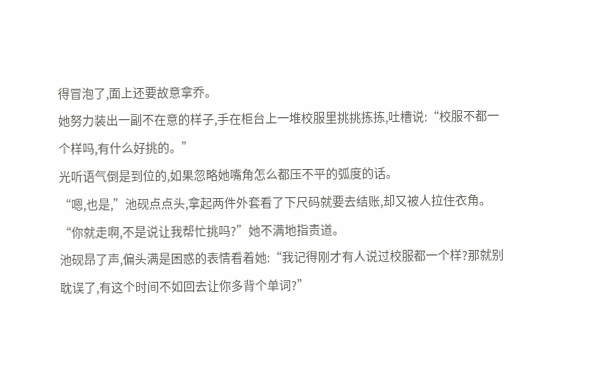得冒泡了,面上还要故意拿乔。
她努力装出一副不在意的样子,手在柜台上一堆校服里挑挑拣拣,吐槽说:“校服不都一个样吗,有什么好挑的。”
光听语气倒是到位的,如果忽略她嘴角怎么都压不平的弧度的话。
“嗯,也是,”池砚点点头,拿起两件外套看了下尺码就要去结账,却又被人拉住衣角。
“你就走啊,不是说让我帮忙挑吗?”她不满地指责道。
池砚昂了声,偏头满是困惑的表情看着她:“我记得刚才有人说过校服都一个样?那就别耽误了,有这个时间不如回去让你多背个单词?”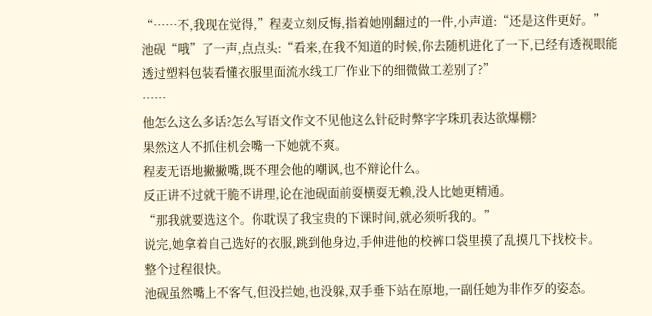“……不,我现在觉得,”程麦立刻反悔,指着她刚翻过的一件,小声道:“还是这件更好。”
池砚“哦”了一声,点点头:“看来,在我不知道的时候,你去随机进化了一下,已经有透视眼能透过塑料包装看懂衣服里面流水线工厂作业下的细微做工差别了?”
……
他怎么这么多话?怎么写语文作文不见他这么针砭时弊字字珠玑表达欲爆棚?
果然这人不抓住机会嘴一下她就不爽。
程麦无语地撇撇嘴,既不理会他的嘲讽,也不辩论什么。
反正讲不过就干脆不讲理,论在池砚面前耍横耍无赖,没人比她更精通。
“那我就要选这个。你耽误了我宝贵的下课时间,就必须听我的。”
说完,她拿着自己选好的衣服,跳到他身边,手伸进他的校裤口袋里摸了乱摸几下找校卡。
整个过程很快。
池砚虽然嘴上不客气,但没拦她,也没躲,双手垂下站在原地,一副任她为非作歹的姿态。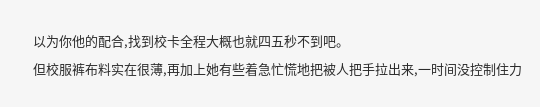以为你他的配合,找到校卡全程大概也就四五秒不到吧。
但校服裤布料实在很薄,再加上她有些着急忙慌地把被人把手拉出来,一时间没控制住力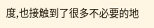度,也接触到了很多不必要的地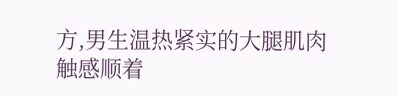方,男生温热紧实的大腿肌肉触感顺着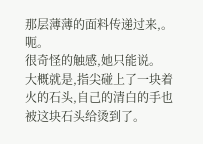那层薄薄的面料传递过来,。
呃。
很奇怪的触感,她只能说。
大概就是,指尖碰上了一块着火的石头,自己的清白的手也被这块石头给烫到了。